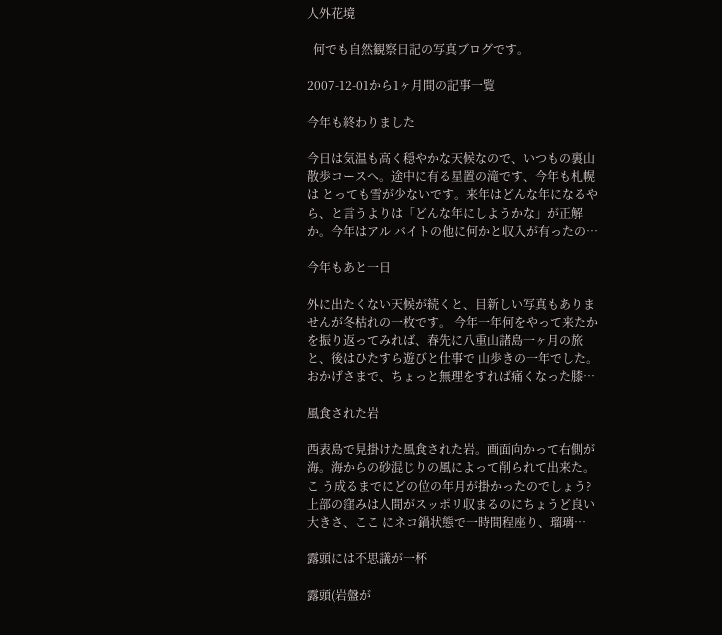人外花境

  何でも自然観察日記の写真ブログです。

2007-12-01から1ヶ月間の記事一覧

今年も終わりました

今日は気温も高く穏やかな天候なので、いつもの裏山散歩コースへ。途中に有る星置の滝です、今年も札幌は とっても雪が少ないです。来年はどんな年になるやら、と言うよりは「どんな年にしようかな」が正解か。今年はアル バイトの他に何かと収入が有ったの…

今年もあと一日

外に出たくない天候が続くと、目新しい写真もありませんが冬枯れの一枚です。 今年一年何をやって来たかを振り返ってみれば、春先に八重山諸島一ヶ月の旅と、後はひたすら遊びと仕事で 山歩きの一年でした。おかげさまで、ちょっと無理をすれば痛くなった膝…

風食された岩

西表島で見掛けた風食された岩。画面向かって右側が海。海からの砂混じりの風によって削られて出来た。こ う成るまでにどの位の年月が掛かったのでしょう?上部の窪みは人間がスッポリ収まるのにちょうど良い大きさ、ここ にネコ鍋状態で一時間程座り、瑠璃…

露頭には不思議が一杯

露頭(岩盤が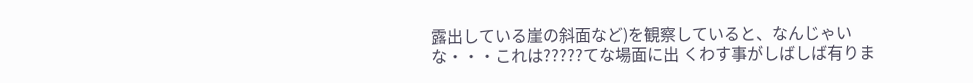露出している崖の斜面など)を観察していると、なんじゃいな・・・これは?????てな場面に出 くわす事がしばしば有りま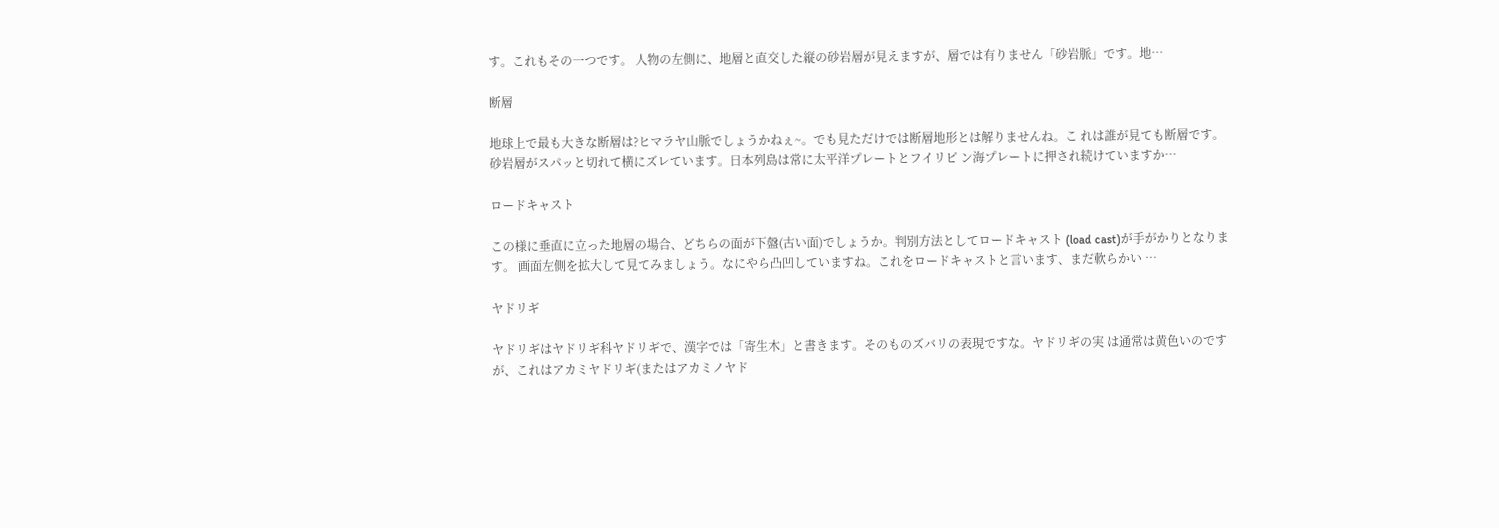す。これもその一つです。 人物の左側に、地層と直交した縦の砂岩層が見えますが、層では有りません「砂岩脈」です。地…

断層

地球上で最も大きな断層は?ヒマラヤ山脈でしょうかねぇ~。でも見ただけでは断層地形とは解りませんね。こ れは誰が見ても断層です。砂岩層がスパッと切れて横にズレています。日本列島は常に太平洋プレートとフイリピ ン海プレートに押され続けていますか…

ロードキャスト

この様に垂直に立った地層の場合、どちらの面が下盤(古い面)でしょうか。判別方法としてロードキャスト (load cast)が手がかりとなります。 画面左側を拡大して見てみましょう。なにやら凸凹していますね。これをロードキャストと言います、まだ軟らかい …

ヤドリギ

ヤドリギはヤドリギ科ヤドリギで、漢字では「寄生木」と書きます。そのものズバリの表現ですな。ヤドリギの実 は通常は黄色いのですが、これはアカミヤドリギ(またはアカミノヤド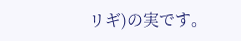リギ)の実です。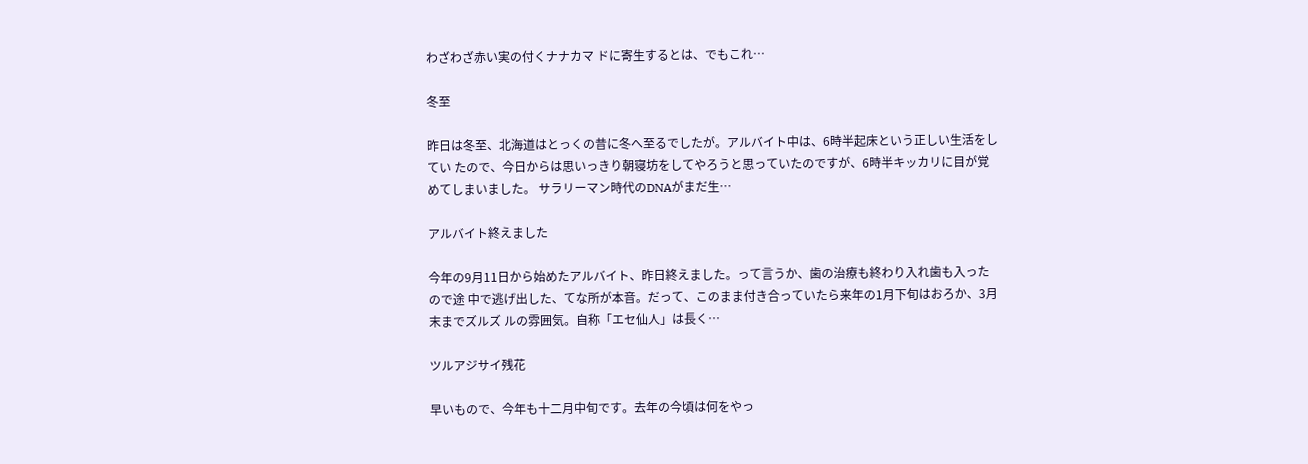わざわざ赤い実の付くナナカマ ドに寄生するとは、でもこれ…

冬至

昨日は冬至、北海道はとっくの昔に冬へ至るでしたが。アルバイト中は、6時半起床という正しい生活をしてい たので、今日からは思いっきり朝寝坊をしてやろうと思っていたのですが、6時半キッカリに目が覚めてしまいました。 サラリーマン時代のDNAがまだ生…

アルバイト終えました

今年の9月11日から始めたアルバイト、昨日終えました。って言うか、歯の治療も終わり入れ歯も入ったので途 中で逃げ出した、てな所が本音。だって、このまま付き合っていたら来年の1月下旬はおろか、3月末までズルズ ルの雰囲気。自称「エセ仙人」は長く…

ツルアジサイ残花

早いもので、今年も十二月中旬です。去年の今頃は何をやっ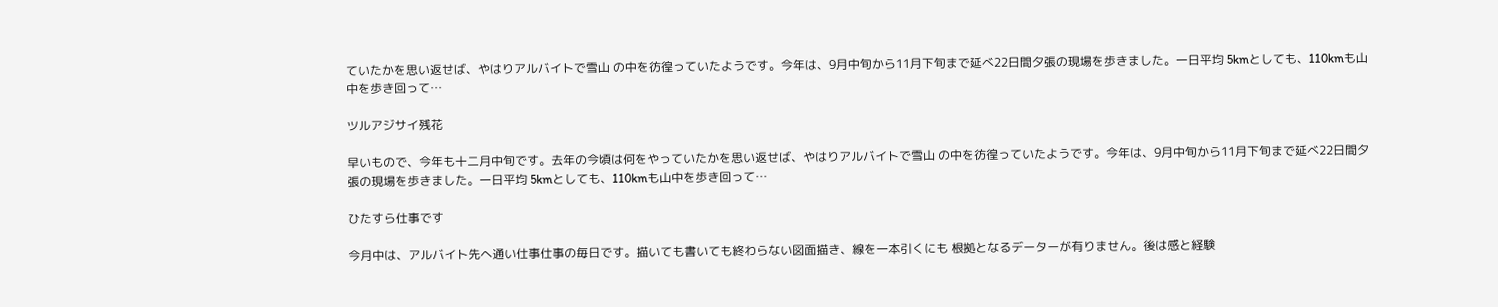ていたかを思い返せば、やはりアルバイトで雪山 の中を彷徨っていたようです。今年は、9月中旬から11月下旬まで延べ22日間夕張の現場を歩きました。一日平均 5kmとしても、110kmも山中を歩き回って…

ツルアジサイ残花

早いもので、今年も十二月中旬です。去年の今頃は何をやっていたかを思い返せば、やはりアルバイトで雪山 の中を彷徨っていたようです。今年は、9月中旬から11月下旬まで延べ22日間夕張の現場を歩きました。一日平均 5kmとしても、110kmも山中を歩き回って…

ひたすら仕事です

今月中は、アルバイト先へ通い仕事仕事の毎日です。描いても書いても終わらない図面描き、線を一本引くにも 根拠となるデーターが有りません。後は感と経験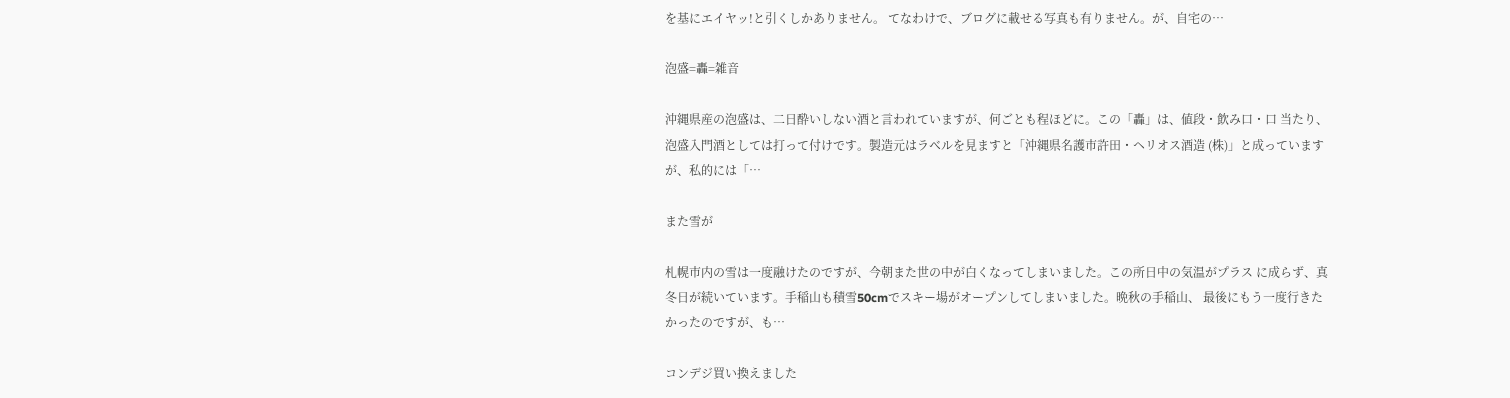を基にエイヤッ!と引くしかありません。 てなわけで、ブログに載せる写真も有りません。が、自宅の…

泡盛=轟=雑音

沖縄県産の泡盛は、二日酔いしない酒と言われていますが、何ごとも程ほどに。この「轟」は、値段・飲み口・口 当たり、泡盛入門酒としては打って付けです。製造元はラベルを見ますと「沖縄県名護市許田・ヘリオス酒造 (株)」と成っていますが、私的には「…

また雪が

札幌市内の雪は一度融けたのですが、今朝また世の中が白くなってしまいました。この所日中の気温がプラス に成らず、真冬日が続いています。手稲山も積雪50cmでスキー場がオープンしてしまいました。晩秋の手稲山、 最後にもう一度行きたかったのですが、も…

コンデジ買い換えました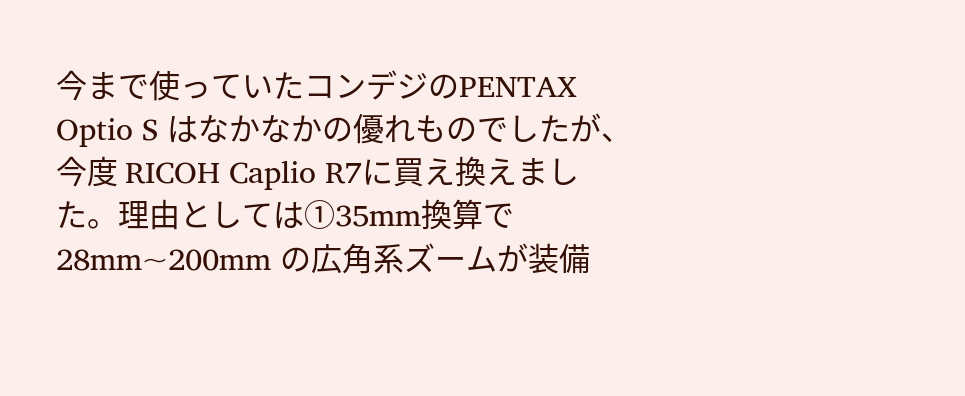今まで使っていたコンデジのPENTAX Optio S はなかなかの優れものでしたが、今度 RICOH Caplio R7に買え換えました。理由としては①35mm換算で28mm~200mm の広角系ズームが装備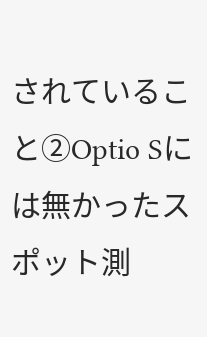されていること②Optio Sには無かったスポット測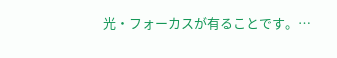光・フォーカスが有ることです。…